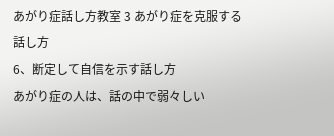あがり症話し方教室 3 あがり症を克服する話し方
6、断定して自信を示す話し方
あがり症の人は、話の中で弱々しい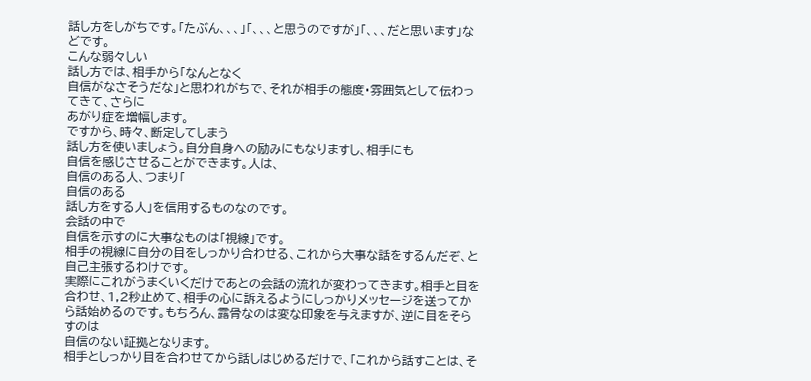話し方をしがちです。「たぶん、、、」「、、、と思うのですが」「、、、だと思います」などです。
こんな弱々しい
話し方では、相手から「なんとなく
自信がなさそうだな」と思われがちで、それが相手の態度・雰囲気として伝わってきて、さらに
あがり症を増幅します。
ですから、時々、断定してしまう
話し方を使いましょう。自分自身への励みにもなりますし、相手にも
自信を感じさせることができます。人は、
自信のある人、つまり「
自信のある
話し方をする人」を信用するものなのです。
会話の中で
自信を示すのに大事なものは「視線」です。
相手の視線に自分の目をしっかり合わせる、これから大事な話をするんだぞ、と自己主張するわけです。
実際にこれがうまくいくだけであとの会話の流れが変わってきます。相手と目を合わせ、1,2秒止めて、相手の心に訴えるようにしっかりメッセージを送ってから話始めるのです。もちろん、露骨なのは変な印象を与えますが、逆に目をそらすのは
自信のない証拠となります。
相手としっかり目を合わせてから話しはじめるだけで、「これから話すことは、そ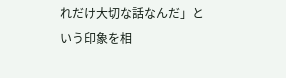れだけ大切な話なんだ」という印象を相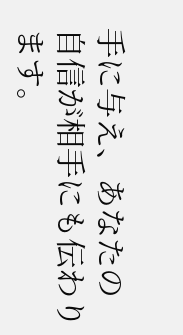手に与え、あなたの
自信が相手にも伝わります。